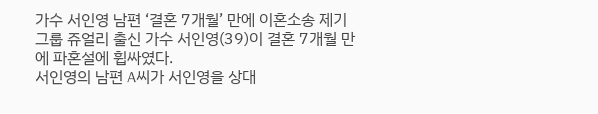가수 서인영 남편 ‘결혼 7개월’ 만에 이혼소송 제기
그룹 쥬얼리 출신 가수 서인영(39)이 결혼 7개월 만에 파혼설에 휩싸였다.
서인영의 남편 A씨가 서인영을 상대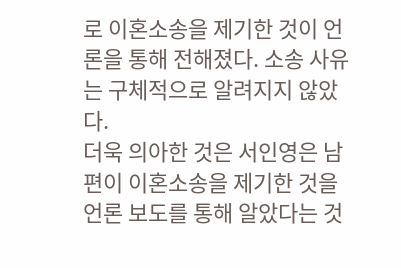로 이혼소송을 제기한 것이 언론을 통해 전해졌다. 소송 사유는 구체적으로 알려지지 않았다.
더욱 의아한 것은 서인영은 남편이 이혼소송을 제기한 것을 언론 보도를 통해 알았다는 것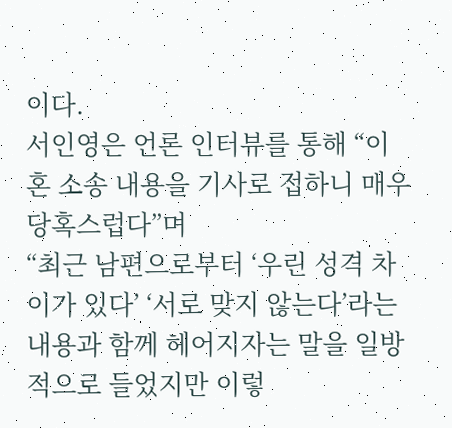이다.
서인영은 언론 인터뷰를 통해 “이혼 소송 내용을 기사로 접하니 매우 당혹스럽다”며
“최근 남편으로부터 ‘우린 성격 차이가 있다’ ‘서로 맞지 않는다’라는 내용과 함께 헤어지자는 말을 일방적으로 들었지만 이렇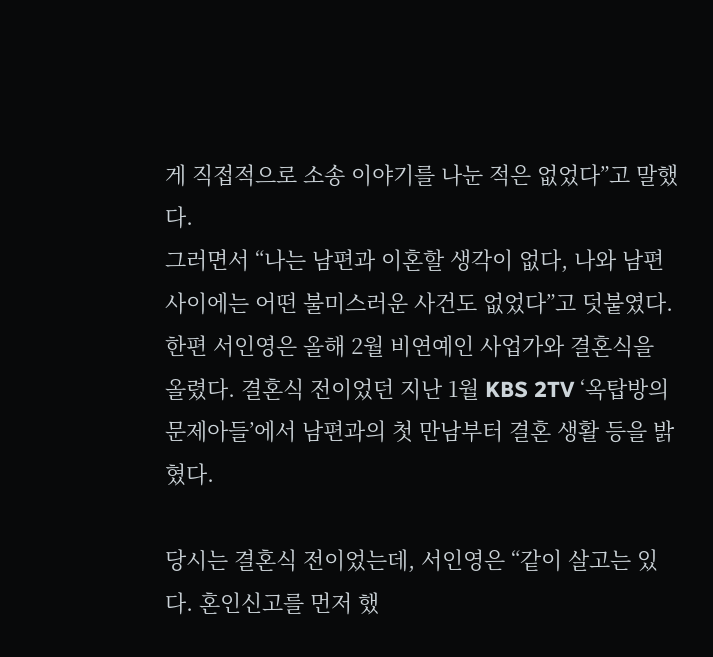게 직접적으로 소송 이야기를 나눈 적은 없었다”고 말했다.
그러면서 “나는 남편과 이혼할 생각이 없다, 나와 남편 사이에는 어떤 불미스러운 사건도 없었다”고 덧붙였다.
한편 서인영은 올해 2월 비연예인 사업가와 결혼식을 올렸다. 결혼식 전이었던 지난 1월 KBS 2TV ‘옥탑방의 문제아들’에서 남편과의 첫 만남부터 결혼 생활 등을 밝혔다.

당시는 결혼식 전이었는데, 서인영은 “같이 살고는 있다. 혼인신고를 먼저 했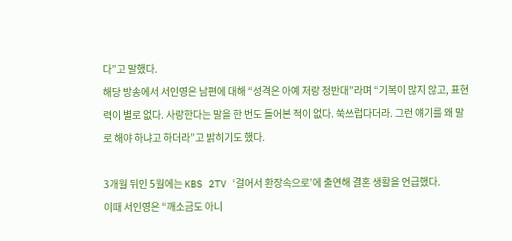다”고 말했다.
해당 방송에서 서인영은 남편에 대해 “성격은 아예 저랑 정반대”라며 “기복이 많지 않고, 표현력이 별로 없다. 사랑한다는 말을 한 번도 들어본 적이 없다. 쑥쓰럽다더라. 그런 얘기를 왜 말로 해야 하냐고 하더라”고 밝히기도 했다.

3개월 뒤인 5월에는 KBS 2TV ‘걸어서 환장속으로’에 출연해 결혼 생활을 언급했다.
이때 서인영은 “깨소금도 아니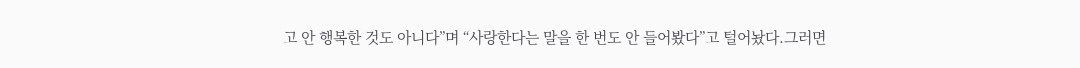고 안 행복한 것도 아니다”며 “사랑한다는 말을 한 번도 안 들어봤다”고 털어놨다.그러면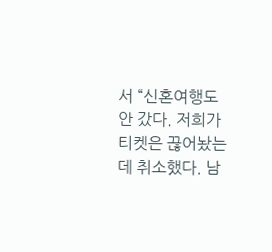서 “신혼여행도 안 갔다. 저희가 티켓은 끊어놨는데 취소했다. 남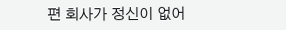편 회사가 정신이 없어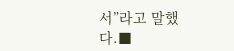서”라고 말했다.■